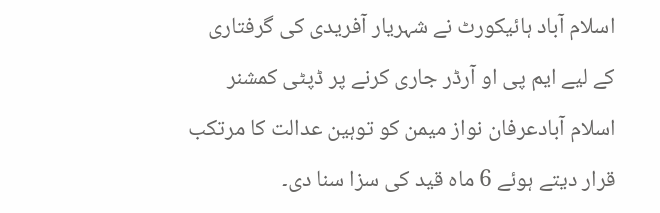اسلام آباد ہائیکورٹ نے شہریار آفریدی کی گرفتاری کے لیے ایم پی او آرڈر جاری کرنے پر ڈپٹی کمشنر اسلام آبادعرفان نواز میمن کو توہین عدالت کا مرتکب قرار دیتے ہوئے 6 ماہ قید کی سزا سنا دی۔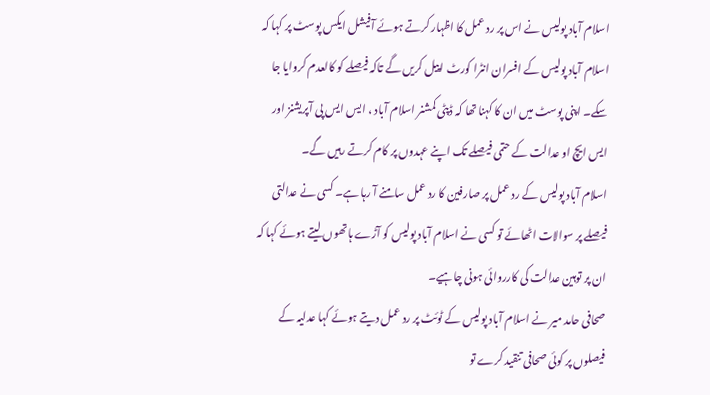اسلام آباد پولیس نے اس پر رد عمل کا اظہار کرتے ہوئے آفیشل ایکس پوسٹ پر کہا کہ اسلام آباد پولیس کے افسران انٹرا کورٹ اپیل کریں گے تاکہ فیصلے کو کالعدم کروایا جا سکے۔ اپنی پوسٹ میں ان کا کہنا تھا کہ ڈپٹی کمشنر اسلام آباد ، ایس ایس پی آپریشنز اور ایس ایچ او عدالت کے حتمی فیصلے تک اپنے عہدوں پر کام کرتے رہیں گے۔
اسلام آباد پولیس کے رد عمل پر صارفین کا رد عمل سامنے آ رہا ہے۔ کسی نے عدالتی فیصلے پر سوالات اٹھائے تو کسی نے اسلام آباد پولیس کو آڑے ہاتھوں لیتے ہوئے کہا کہ ان پر توہین عدالت کی کارروائی ہونی چاہیے۔
صحافی حامد میر نے اسلام آباد پولیس کے ٹوئٹ پر رد عمل دیتے ہوئے کہا عدلیہ کے فیصلوں پر کوئی صحافی تنقید کرے تو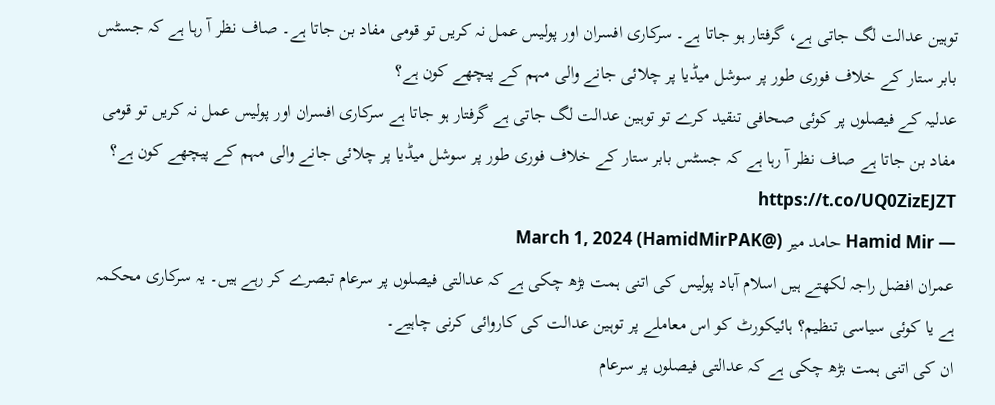توہین عدالت لگ جاتی ہے، گرفتار ہو جاتا ہے۔ سرکاری افسران اور پولیس عمل نہ کریں تو قومی مفاد بن جاتا ہے۔ صاف نظر آ رہا ہے کہ جسٹس بابر ستار کے خلاف فوری طور پر سوشل میڈیا پر چلائی جانے والی مہم کے پیچھے کون ہے؟
عدلیہ کے فیصلوں پر کوئی صحافی تنقید کرے تو توہین عدالت لگ جاتی ہے گرفتار ہو جاتا ہے سرکاری افسران اور پولیس عمل نہ کریں تو قومی مفاد بن جاتا ہے صاف نظر آ رہا ہے کہ جسٹس بابر ستار کے خلاف فوری طور پر سوشل میڈیا پر چلائی جانے والی مہم کے پیچھے کون ہے؟ https://t.co/UQ0ZizEJZT
— Hamid Mir حامد میر (@HamidMirPAK) March 1, 2024
عمران افضل راجہ لکھتے ہیں اسلام آباد پولیس کی اتنی ہمت بڑھ چکی ہے کہ عدالتی فیصلوں پر سرعام تبصرے کر رہے ہیں۔ یہ سرکاری محکمہ ہے یا کوئی سیاسی تنظیم؟ ہائیکورٹ کو اس معاملے پر توہین عدالت کی کاروائی کرنی چاہیے۔
ان کی اتنی ہمت بڑھ چکی ہے کہ عدالتی فیصلوں پر سرعام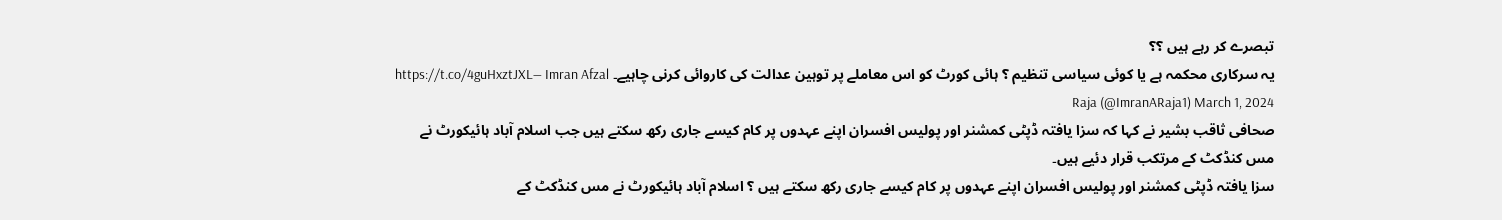تبصرے کر رہے ہیں ؟؟
یہ سرکاری محکمہ ہے یا کوئی سیاسی تنظیم ؟ ہائی کورٹ کو اس معاملے پر توہین عدالت کی کاروائی کرنی چاہیے۔ https://t.co/4guHxztJXL— Imran Afzal Raja (@ImranARaja1) March 1, 2024
صحافی ثاقب بشیر نے کہا کہ سزا یافتہ ڈپٹی کمشنر اور پولیس افسران اپنے عہدوں پر کام کیسے جاری رکھ سکتے ہیں جب اسلام آباد ہائیکورٹ نے مس کنڈکٹ کے مرتکب قرار دئیے ہیں۔
سزا یافتہ ڈپٹی کمشنر اور پولیس افسران اپنے عہدوں پر کام کیسے جاری رکھ سکتے ہیں ؟ اسلام آباد ہائیکورٹ نے مس کنڈکٹ کے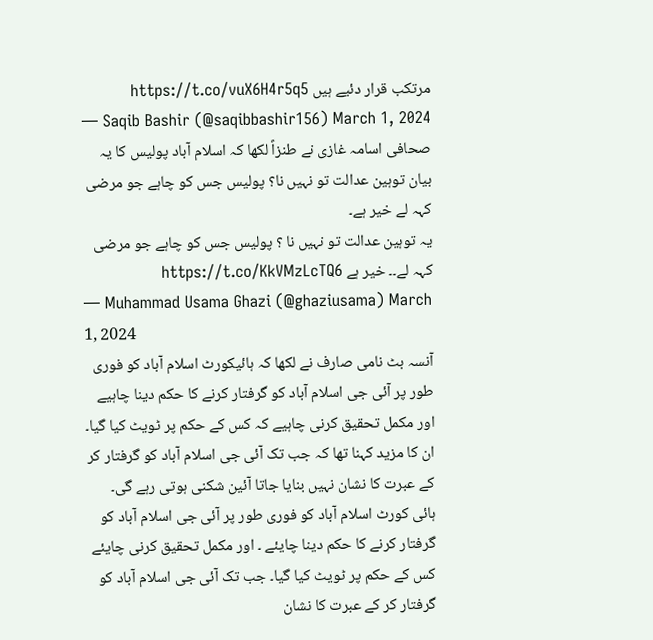مرتکب قرار دئیے ہیں https://t.co/vuX6H4r5q5
— Saqib Bashir (@saqibbashir156) March 1, 2024
صحافی اسامہ غازی نے طنزاً لکھا کہ اسلام آباد پولیس کا یہ بیان توہین عدالت تو نہیں نا؟ پولیس جس کو چاہے جو مرضی کہہ لے خیر ہے۔
یہ توہین عدالت تو نہیں نا ؟ پولیس جس کو چاہے جو مرضی کہہ لے۔۔ خیر ہے https://t.co/KkVMzLcTQ6
— Muhammad Usama Ghazi (@ghaziusama) March 1, 2024
آنسہ بٹ نامی صارف نے لکھا کہ ہائیکورٹ اسلام آباد کو فوری طور پر آئی جی اسلام آباد کو گرفتار کرنے کا حکم دینا چاہیے اور مکمل تحقیق کرنی چاہیے کہ کس کے حکم پر ٹویٹ کیا گیا۔ ان کا مزید کہنا تھا کہ جب تک آئی جی اسلام آباد کو گرفتار کر کے عبرت کا نشان نہیں بنایا جاتا آئین شکنی ہوتی رہے گی۔
ہائی کورٹ اسلام آباد کو فوری طور پر آئی جی اسلام آباد کو گرفتار کرنے کا حکم دینا چایئے ۔ اور مکمل تحقیق کرنی چایئے کس کے حکم پر ٹویٹ کیا گیا۔ جب تک آئی جی اسلام آباد کو گرفتار کر کے عبرت کا نشان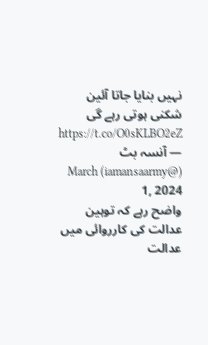نہیں بنایا جاتا آئین شکنی ہوتی رہے گی https://t.co/O0sKLBO2eZ
— آنسہ بٹ (@iamansaarmy) March 1, 2024
واضح رہے کہ توہین عدالت کی کارروائی میں عدالت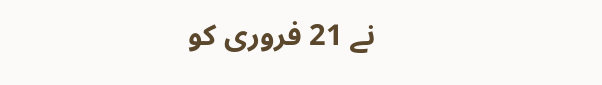نے 21 فروری کو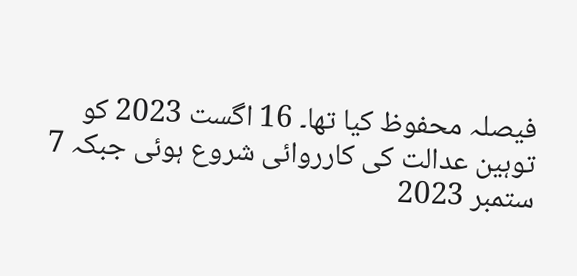فیصلہ محفوظ کیا تھا۔ 16 اگست 2023 کو توہین عدالت کی کارروائی شروع ہوئی جبکہ 7 ستمبر 2023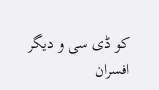کو ڈی سی و دیگر افسران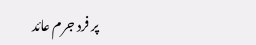پر فرد جرم عائد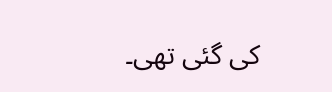کی گئی تھی۔